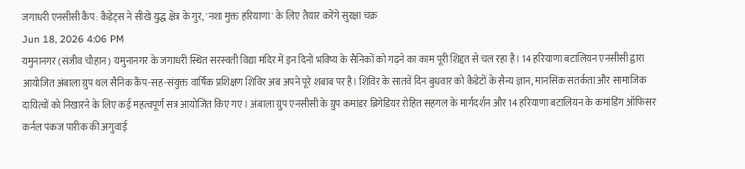जगाधरी एनसीसी कैंप: कैडेट्स ने सीखे युद्ध क्षेत्र के गुर, 'नशा मुक्त हरियाणा' के लिए तैयार करेंगे सुरक्षा चक्र
Jun 18, 2026 4:06 PM
यमुनानगर (संजीव चौहान) यमुनानगर के जगाधरी स्थित सरस्वती विद्या मंदिर में इन दिनों भविष्य के सैनिकों को गढ़ने का काम पूरी शिद्दत से चल रहा है। 14 हरियाणा बटालियन एनसीसी द्वारा आयोजित अंबाला ग्रुप थल सैनिक कैंप-सह-संयुक्त वार्षिक प्रशिक्षण शिविर अब अपने पूरे शबाब पर है। शिविर के सातवें दिन बुधवार को कैडेटों के सैन्य ज्ञान, मानसिक सतर्कता और सामाजिक दायित्वों को निखारने के लिए कई महत्वपूर्ण सत्र आयोजित किए गए। अंबाला ग्रुप एनसीसी के ग्रुप कमांडर ब्रिगेडियर रोहित सहगल के मार्गदर्शन और 14 हरियाणा बटालियन के कमांडिंग ऑफिसर कर्नल पंकज पारीक की अगुवाई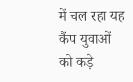में चल रहा यह कैंप युवाओं को कड़े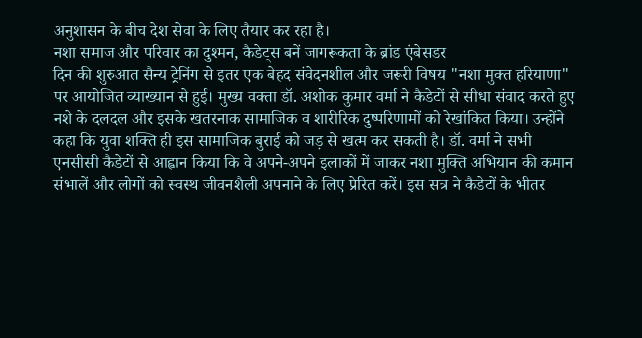अनुशासन के बीच देश सेवा के लिए तैयार कर रहा है।
नशा समाज और परिवार का दुश्मन, कैडेट्स बनें जागरूकता के ब्रांड एंबेसडर
दिन की शुरुआत सैन्य ट्रेनिंग से इतर एक बेहद संवेदनशील और जरूरी विषय "नशा मुक्त हरियाणा" पर आयोजित व्याख्यान से हुई। मुख्य वक्ता डॉ. अशोक कुमार वर्मा ने कैडेटों से सीधा संवाद करते हुए नशे के दलदल और इसके खतरनाक सामाजिक व शारीरिक दुष्परिणामों को रेखांकित किया। उन्होंने कहा कि युवा शक्ति ही इस सामाजिक बुराई को जड़ से खत्म कर सकती है। डॉ. वर्मा ने सभी एनसीसी कैडेटों से आह्वान किया कि वे अपने-अपने इलाकों में जाकर नशा मुक्ति अभियान की कमान संभालें और लोगों को स्वस्थ जीवनशैली अपनाने के लिए प्रेरित करें। इस सत्र ने कैडेटों के भीतर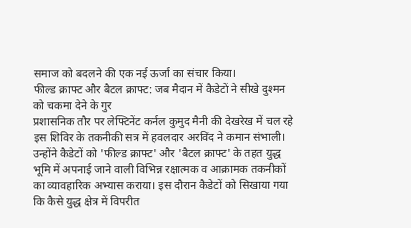समाज को बदलने की एक नई ऊर्जा का संचार किया।
फील्ड क्राफ्ट और बैटल क्राफ्ट: जब मैदान में कैडेटों ने सीखे दुश्मन को चकमा देने के गुर
प्रशासनिक तौर पर लेफ्टिनेंट कर्नल कुमुद मैनी की देखरेख में चल रहे इस शिविर के तकनीकी सत्र में हवलदार अरविंद ने कमान संभाली। उन्होंने कैडेटों को 'फील्ड क्राफ्ट' और 'बैटल क्राफ्ट' के तहत युद्ध भूमि में अपनाई जाने वाली विभिन्न रक्षात्मक व आक्रामक तकनीकों का व्यावहारिक अभ्यास कराया। इस दौरान कैडेटों को सिखाया गया कि कैसे युद्ध क्षेत्र में विपरीत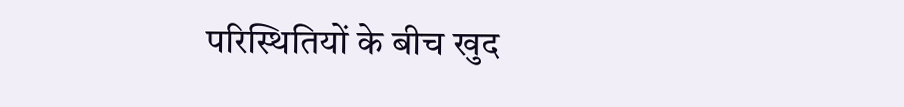परिस्थितियों के बीच खुद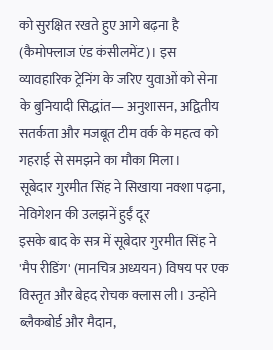को सुरक्षित रखते हुए आगे बढ़ना है (कैमोफ्लाज एंड कंसीलमेंट)। इस व्यावहारिक ट्रेनिंग के जरिए युवाओं को सेना के बुनियादी सिद्धांत— अनुशासन, अद्वितीय सतर्कता और मजबूत टीम वर्क के महत्व को गहराई से समझने का मौका मिला।
सूबेदार गुरमीत सिंह ने सिखाया नक्शा पढ़ना, नेविगेशन की उलझनें हुईं दूर
इसके बाद के सत्र में सूबेदार गुरमीत सिंह ने 'मैप रीडिंग' (मानचित्र अध्ययन) विषय पर एक विस्तृत और बेहद रोचक क्लास ली। उन्होंने ब्लैकबोर्ड और मैदान,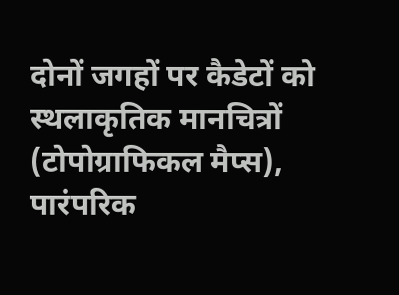दोनों जगहों पर कैडेटों को स्थलाकृतिक मानचित्रों (टोपोग्राफिकल मैप्स), पारंपरिक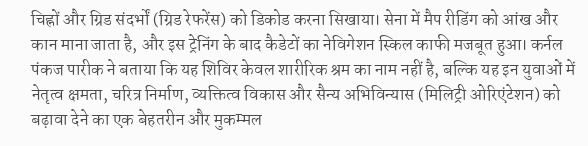चिह्नों और ग्रिड संदर्भों (ग्रिड रेफरेंस) को डिकोड करना सिखाया। सेना में मैप रीडिंग को आंख और कान माना जाता है, और इस ट्रेनिंग के बाद कैडेटों का नेविगेशन स्किल काफी मजबूत हुआ। कर्नल पंकज पारीक ने बताया कि यह शिविर केवल शारीरिक श्रम का नाम नहीं है, बल्कि यह इन युवाओं में नेतृत्व क्षमता, चरित्र निर्माण, व्यक्तित्व विकास और सैन्य अभिविन्यास (मिलिट्री ओरिएंटेशन) को बढ़ावा देने का एक बेहतरीन और मुकम्मल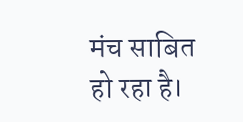मंच साबित हो रहा है।